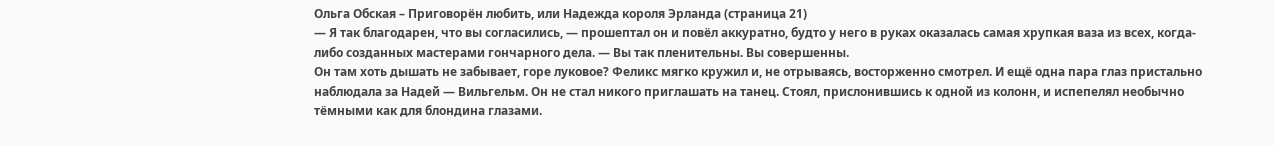Ольга Обская – Приговорён любить, или Надежда короля Эрланда (страница 21)
— Я так благодарен, что вы согласились, — прошептал он и повёл аккуратно, будто у него в руках оказалась самая хрупкая ваза из всех, когда-либо созданных мастерами гончарного дела. — Вы так пленительны. Вы совершенны.
Он там хоть дышать не забывает, горе луковое? Феликс мягко кружил и, не отрываясь, восторженно смотрел. И ещё одна пара глаз пристально наблюдала за Надей — Вильгельм. Он не стал никого приглашать на танец. Стоял, прислонившись к одной из колонн, и испепелял необычно тёмными как для блондина глазами.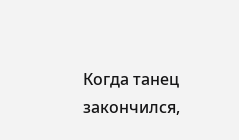Когда танец закончился,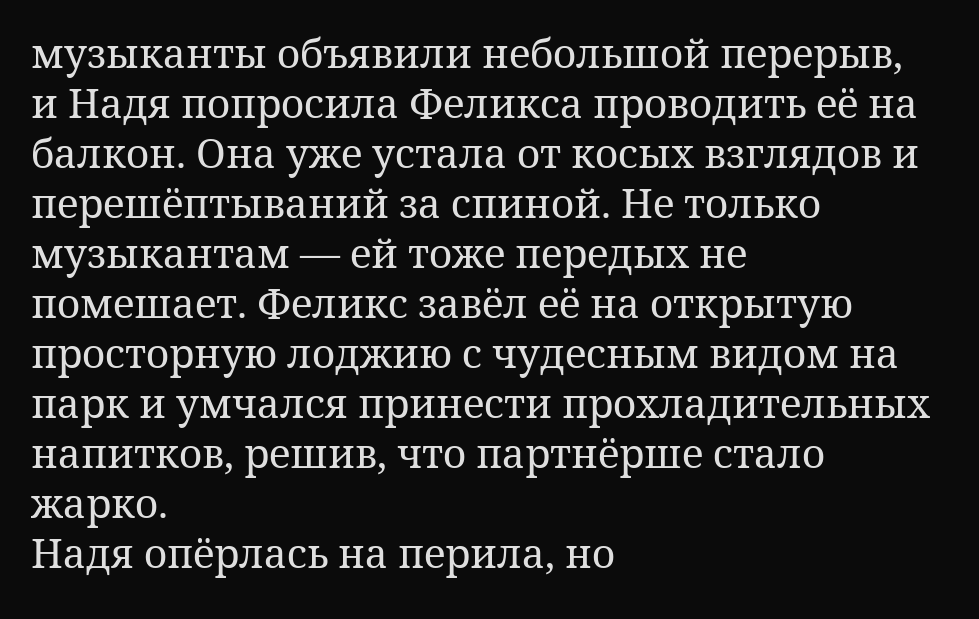музыканты объявили небольшой перерыв, и Надя попросила Феликса проводить её на балкон. Она уже устала от косых взглядов и перешёптываний за спиной. Не только музыкантам — ей тоже передых не помешает. Феликс завёл её на открытую просторную лоджию с чудесным видом на парк и умчался принести прохладительных напитков, решив, что партнёрше стало жарко.
Надя опёрлась на перила, но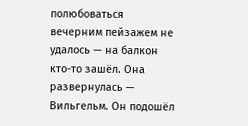полюбоваться вечерним пейзажем не удалось — на балкон кто-то зашёл. Она развернулась — Вильгельм. Он подошёл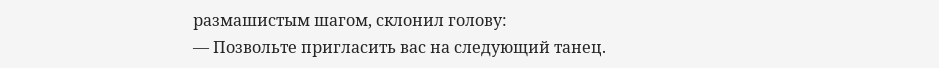размашистым шагом, склонил голову:
— Позвольте пригласить вас на следующий танец.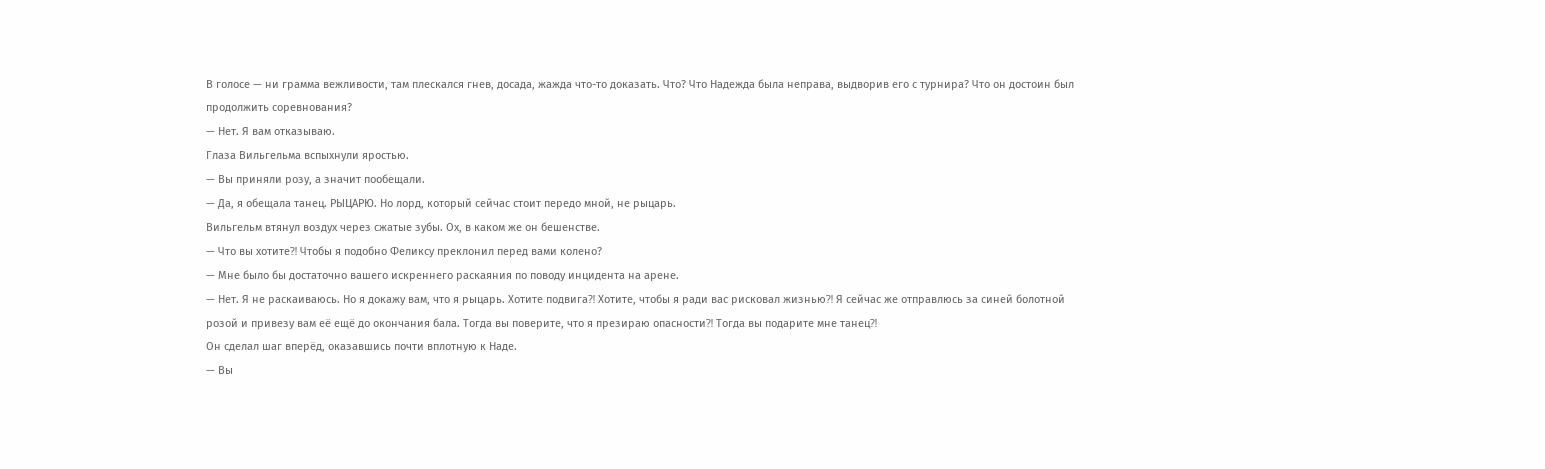В голосе — ни грамма вежливости, там плескался гнев, досада, жажда что-то доказать. Что? Что Надежда была неправа, выдворив его с турнира? Что он достоин был продолжить соревнования?
— Нет. Я вам отказываю.
Глаза Вильгельма вспыхнули яростью.
— Вы приняли розу, а значит пообещали.
— Да, я обещала танец. РЫЦАРЮ. Но лорд, который сейчас стоит передо мной, не рыцарь.
Вильгельм втянул воздух через сжатые зубы. Ох, в каком же он бешенстве.
— Что вы хотите⁈ Чтобы я подобно Феликсу преклонил перед вами колено?
— Мне было бы достаточно вашего искреннего раскаяния по поводу инцидента на арене.
— Нет. Я не раскаиваюсь. Но я докажу вам, что я рыцарь. Хотите подвига⁈ Хотите, чтобы я ради вас рисковал жизнью⁈ Я сейчас же отправлюсь за синей болотной розой и привезу вам её ещё до окончания бала. Тогда вы поверите, что я презираю опасности⁈ Тогда вы подарите мне танец⁈
Он сделал шаг вперёд, оказавшись почти вплотную к Наде.
— Вы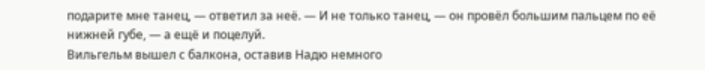подарите мне танец, — ответил за неё. — И не только танец, — он провёл большим пальцем по её нижней губе, — а ещё и поцелуй.
Вильгельм вышел с балкона, оставив Надю немного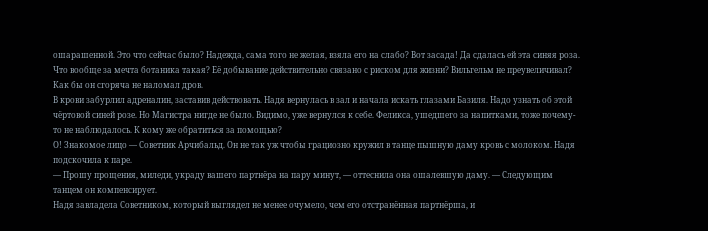ошарашенной. Это что сейчас было? Надежда, сама того не желая, взяла его на слабо? Вот засада! Да сдалась ей эта синяя роза. Что вообще за мечта ботаника такая? Её добывание действительно связано с риском для жизни? Вильгельм не преувеличивал? Как бы он сгоряча не наломал дров.
В крови забурлил адреналин, заставив действовать. Надя вернулась в зал и начала искать глазами Базиля. Надо узнать об этой чёртовой синей розе. Но Магистра нигде не было. Видимо, уже вернулся к себе. Феликса, ушедшего за напитками, тоже почему-то не наблюдалось. К кому же обратиться за помощью?
О! Знакомое лицо — Советник Арчибальд. Он не так уж чтобы грациозно кружил в танце пышную даму кровь с молоком. Надя подскочила к паре.
— Прошу прощения, миледи, украду вашего партнёра на пару минут, — оттеснила она ошалевшую даму. — Следующим танцем он компенсирует.
Надя завладела Советником, который выглядел не менее очумело, чем его отстранённая партнёрша, и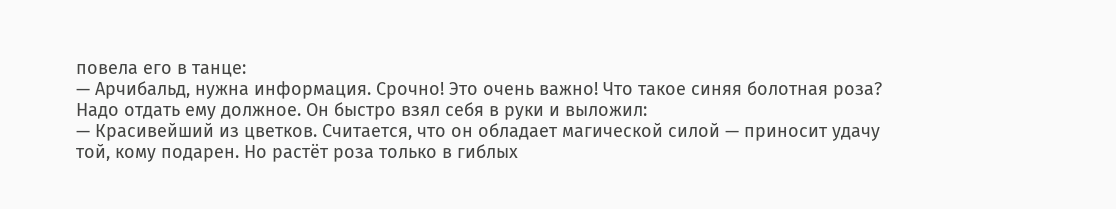повела его в танце:
— Арчибальд, нужна информация. Срочно! Это очень важно! Что такое синяя болотная роза?
Надо отдать ему должное. Он быстро взял себя в руки и выложил:
— Красивейший из цветков. Считается, что он обладает магической силой — приносит удачу той, кому подарен. Но растёт роза только в гиблых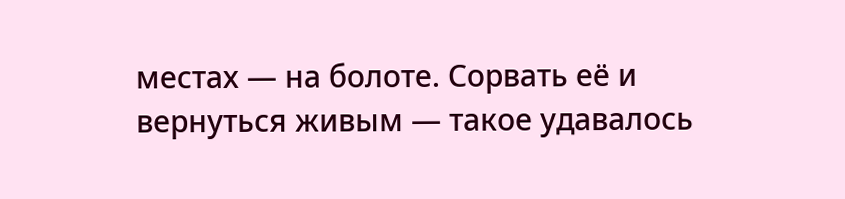местах — на болоте. Сорвать её и вернуться живым — такое удавалось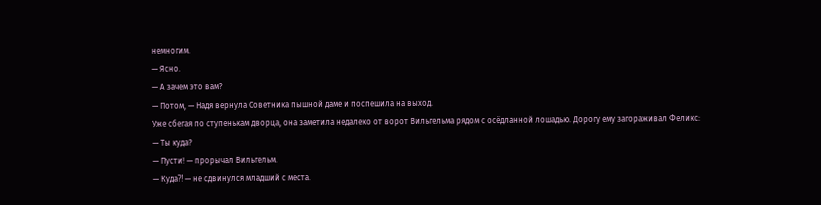немногим.
— Ясно.
— А зачем это вам?
— Потом, — Надя вернула Советника пышной даме и поспешила на выход.
Уже сбегая по ступенькам дворца, она заметила недалеко от ворот Вильгельма рядом с осёдланной лошадью. Дорогу ему загораживал Феликс:
— Ты куда?
— Пусти! — прорычал Вильгельм.
— Куда⁈ — не сдвинулся младший с места.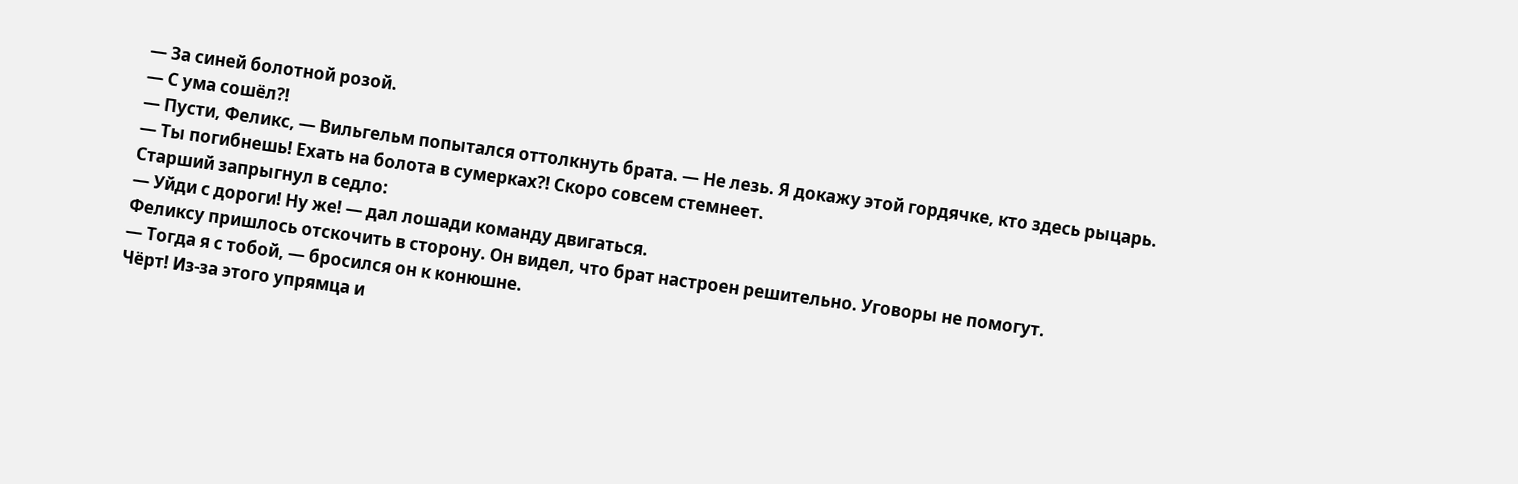— За синей болотной розой.
— С ума сошёл⁈
— Пусти, Феликс, — Вильгельм попытался оттолкнуть брата. — Не лезь. Я докажу этой гордячке, кто здесь рыцарь.
— Ты погибнешь! Ехать на болота в сумерках⁈ Скоро совсем стемнеет.
Старший запрыгнул в седло:
— Уйди с дороги! Ну же! — дал лошади команду двигаться.
Феликсу пришлось отскочить в сторону. Он видел, что брат настроен решительно. Уговоры не помогут.
— Тогда я с тобой, — бросился он к конюшне.
Чёрт! Из-за этого упрямца и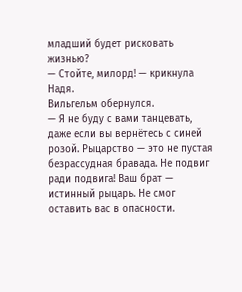младший будет рисковать жизнью?
— Стойте, милорд! — крикнула Надя.
Вильгельм обернулся.
— Я не буду с вами танцевать, даже если вы вернётесь с синей розой. Рыцарство — это не пустая безрассудная бравада. Не подвиг ради подвига! Ваш брат — истинный рыцарь. Не смог оставить вас в опасности.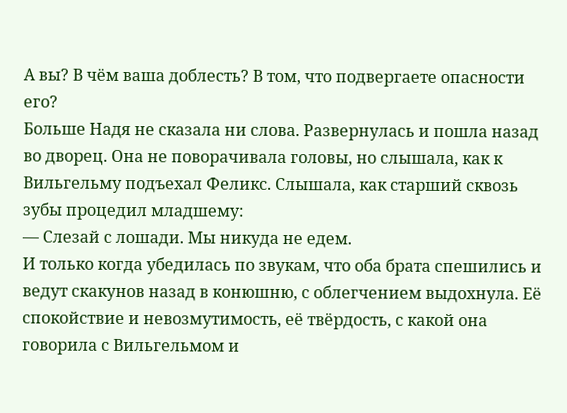А вы? В чём ваша доблесть? В том, что подвергаете опасности его?
Больше Надя не сказала ни слова. Развернулась и пошла назад во дворец. Она не поворачивала головы, но слышала, как к Вильгельму подъехал Феликс. Слышала, как старший сквозь зубы процедил младшему:
— Слезай с лошади. Мы никуда не едем.
И только когда убедилась по звукам, что оба брата спешились и ведут скакунов назад в конюшню, с облегчением выдохнула. Её спокойствие и невозмутимость, её твёрдость, с какой она говорила с Вильгельмом и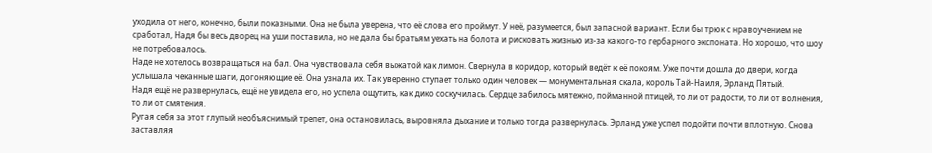уходила от него, конечно, были показными. Она не была уверена, что её слова его проймут. У неё, разумеется, был запасной вариант. Если бы трюк с нравоучением не сработал, Надя бы весь дворец на уши поставила, но не дала бы братьям уехать на болота и рисковать жизнью из-за какого-то гербарного экспоната. Но хорошо, что шоу не потребовалось.
Наде не хотелось возвращаться на бал. Она чувствовала себя выжатой как лимон. Свернула в коридор, который ведёт к её покоям. Уже почти дошла до двери, когда услышала чеканные шаги, догоняющие её. Она узнала их. Так уверенно ступает только один человек — монументальная скала, король Тай-Наиля, Эрланд Пятый.
Надя ещё не развернулась, ещё не увидела его, но успела ощутить, как дико соскучилась. Сердце забилось мятежно, пойманной птицей, то ли от радости, то ли от волнения, то ли от смятения.
Ругая себя за этот глупый необъяснимый трепет, она остановилась, выровняла дыхание и только тогда развернулась. Эрланд уже успел подойти почти вплотную. Снова заставляя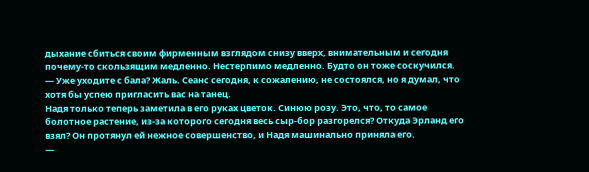дыхание сбиться своим фирменным взглядом снизу вверх, внимательным и сегодня почему-то скользящим медленно. Нестерпимо медленно. Будто он тоже соскучился.
— Уже уходите с бала? Жаль. Сеанс сегодня, к сожалению, не состоялся, но я думал, что хотя бы успею пригласить вас на танец.
Надя только теперь заметила в его руках цветок. Синюю розу. Это, что, то самое болотное растение, из-за которого сегодня весь сыр-бор разгорелся? Откуда Эрланд его взял? Он протянул ей нежное совершенство, и Надя машинально приняла его.
—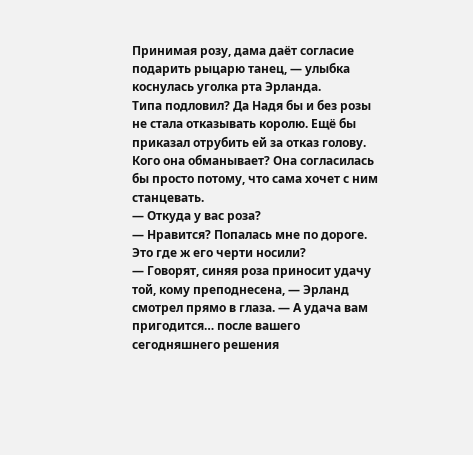Принимая розу, дама даёт согласие подарить рыцарю танец, — улыбка коснулась уголка рта Эрланда.
Типа подловил? Да Надя бы и без розы не стала отказывать королю. Ещё бы приказал отрубить ей за отказ голову. Кого она обманывает? Она согласилась бы просто потому, что сама хочет с ним станцевать.
— Откуда у вас роза?
— Нравится? Попалась мне по дороге.
Это где ж его черти носили?
— Говорят, синяя роза приносит удачу той, кому преподнесена, — Эрланд смотрел прямо в глаза. — А удача вам пригодится… после вашего сегодняшнего решения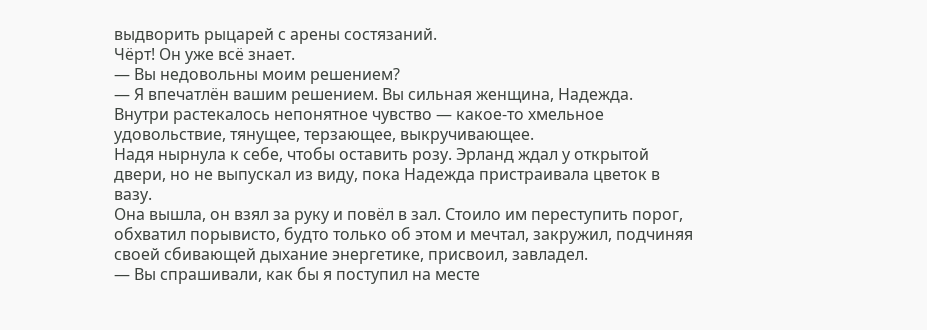выдворить рыцарей с арены состязаний.
Чёрт! Он уже всё знает.
— Вы недовольны моим решением?
— Я впечатлён вашим решением. Вы сильная женщина, Надежда.
Внутри растекалось непонятное чувство — какое-то хмельное удовольствие, тянущее, терзающее, выкручивающее.
Надя нырнула к себе, чтобы оставить розу. Эрланд ждал у открытой двери, но не выпускал из виду, пока Надежда пристраивала цветок в вазу.
Она вышла, он взял за руку и повёл в зал. Стоило им переступить порог, обхватил порывисто, будто только об этом и мечтал, закружил, подчиняя своей сбивающей дыхание энергетике, присвоил, завладел.
— Вы спрашивали, как бы я поступил на месте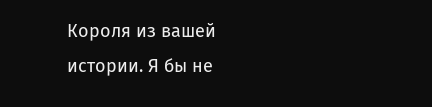Короля из вашей истории. Я бы не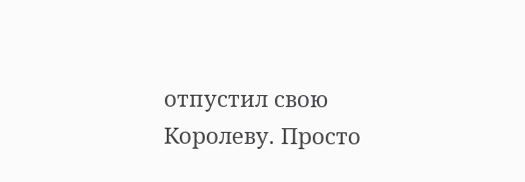отпустил свою Королеву. Просто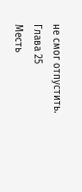не смог отпустить.
Глава 25
Месть